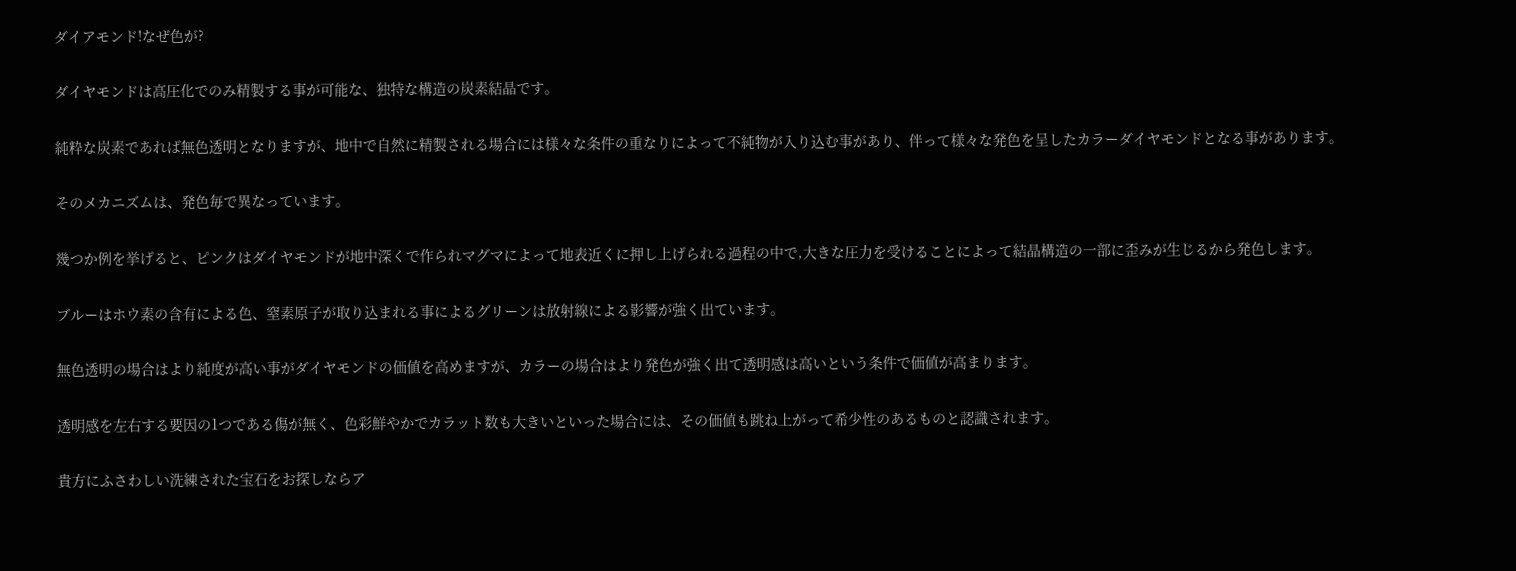ダイアモンド!なぜ色が?

ダイヤモンドは高圧化でのみ精製する事が可能な、独特な構造の炭素結晶です。

純粋な炭素であれば無色透明となりますが、地中で自然に精製される場合には様々な条件の重なりによって不純物が入り込む事があり、伴って様々な発色を呈したカラーダイヤモンドとなる事があります。

そのメカニズムは、発色毎で異なっています。

幾つか例を挙げると、ピンクはダイヤモンドが地中深くで作られマグマによって地表近くに押し上げられる過程の中で,大きな圧力を受けることによって結晶構造の一部に歪みが生じるから発色します。

ブルーはホウ素の含有による色、窒素原子が取り込まれる事によるグリーンは放射線による影響が強く出ています。

無色透明の場合はより純度が高い事がダイヤモンドの価値を高めますが、カラーの場合はより発色が強く出て透明感は高いという条件で価値が高まります。

透明感を左右する要因の1つである傷が無く、色彩鮮やかでカラット数も大きいといった場合には、その価値も跳ね上がって希少性のあるものと認識されます。

貴方にふさわしい洗練された宝石をお探しならア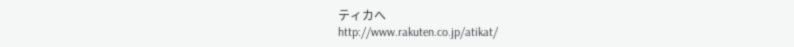ティカへ
http://www.rakuten.co.jp/atikat/